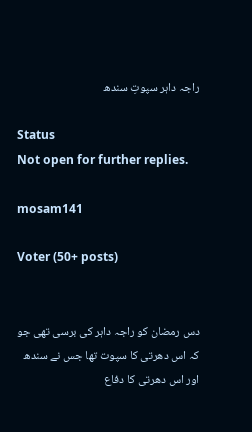راجہ داہر سپوتِ سندھ

Status
Not open for further replies.

mosam141

Voter (50+ posts)


دس رمضان کو راجہ داہر کی برسی تھی جو کہ اس دھرتی کا سپوت تھا جس نے سندھ اور اس دھرتی کا دفاع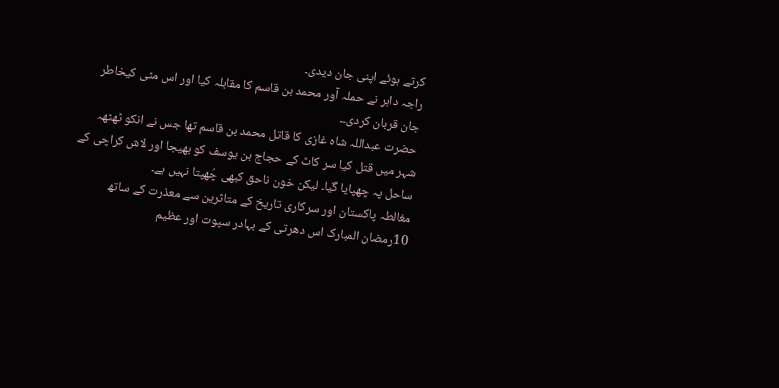کرتے ہوئے اپنی جان دیدی۔
راجہ داہر نے حملہ آور محمد بن قاسم کا مقابلہ کیا اور اس مٹی کیخاطر جان قربان کردی۔۔
حضرت عبداللہ شاہ غازی کا قاتل محمد بن قاسم تھا جس نے انکو ٹھٹھہ شہر میں قتل کیا سر کاٹ کے حجاج بن یوسف کو بھیجا اور لاش کراچی کے ساحل پہ چھپایا گیا۔ لیکن خون ناحق کبھی چُھپتا نہیں ہے۔
مغالطہ پاکستان اور سرکاری تاریخ کے متاثرین سے معذرت کے ساتھ 10رمضان المبارک اس دھرتی کے بہادر سپوت اور عظیم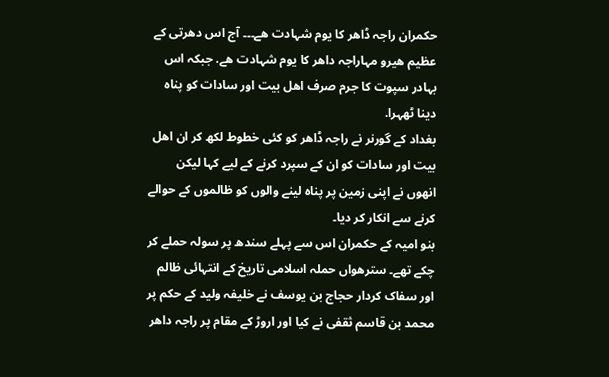حکمران راجہ ڈاھر کا یوم شہادت ھے۔۔۔ آج اس دھرتی کے عظیم ھیرو مہاراجہ داھر کا یوم شہادت ھے. جبکہ اس بہادر سپوت کا جرم صرف اھل بیت اور سادات کو پناہ دینا ٹھہرا.
بغداد کے گورنر نے راجہ ڈاھر کو کئی خطوط لکھ کر ان اھل بیت اور سادات کو ان کے سپرد کرنے کے لیے کہا لیکن انھوں نے اپنی زمین پر پناہ لینے والوں کو ظالموں کے حوالے کرنے سے انکار کر دیا۔
بنو امیہ کے حکمران اس سے پہلے سندھ پر سولہ حملے کر چکے تھے۔ سترھواں حملہ اسلامی تاریخ کے انتہائی ظالم اور سفاک کردار حجاج بن یوسف نے خلیفہ ولید کے حکم پر محمد بن قاسم ثقفی نے کیا اور اروڑ کے مقام پر راجہ داھر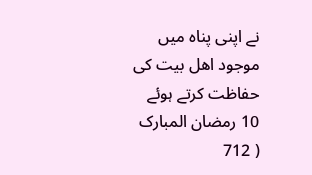نے اپنی پناہ میں موجود اھل بیت کی حفاظت کرتے ہوئے 10 رمضان المبارک ( 712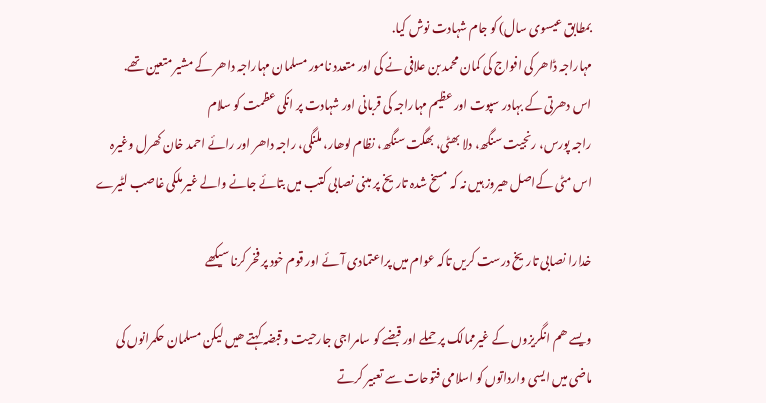بمطابق عیسوی سال) کو جام شہادت نوش کیا.
مہاراجہ ڈاھر کی افواج کی کمان محمد بن علافی نے کی اور متعدد نامور مسلمان مہاراجہ داھر کے مشیر متعین تھے.
اس دھرتی کے بہادر سپوت اور عظیم مہاراجہ کی قربانی اور شہادت پر انکی عظمت کو سلام
راجہ پورس، رنجیت سنگھ، دلا بھٹی، بھگت سنگھ، نظام لوھار، ملنگی، راجہ داھر اور رائے احمد خان کھرل وغیرہ اس مٹی کےاصل ھیروز ہیں نہ کہ مسخ شدہ تاریخ پر مبنی نصابی کتب میں بتائے جانے والے غیر ملکی غاصب لٹیرے

خدارا نصابی تاریخ درست کریں تاکہ عوام میں پراعتمادی آئے اور قوم خود پر فخر کرنا سیکھے

ویسے ھم انگریزوں کے غیرممالک پر حملے اور قبضے کو سامراجی جارحیت و قبضہ کہتے ھیں لیکن مسلمان حکمرانوں کی ماضی میں ایسی وارداتوں کو اسلامی فتوحات سے تعبیر کرتے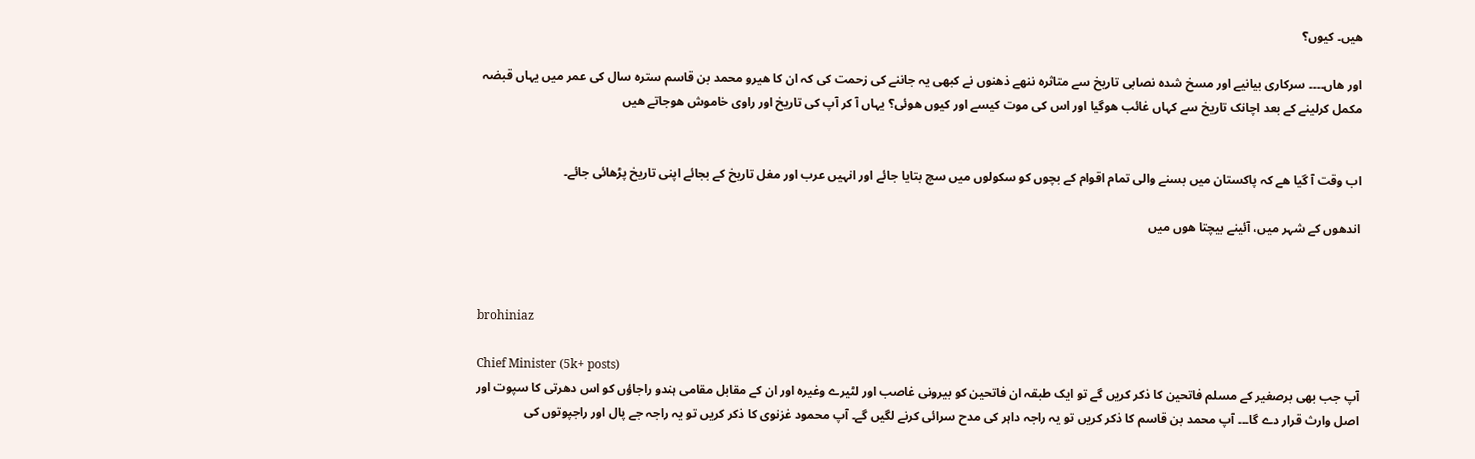ھیں۔ کیوں؟

اور ھاں۔۔۔۔ سرکاری بیانیے اور مسخ شدہ نصابی تاریخ سے متاثرہ ننھے ذھنوں نے کبھی یہ جاننے کی زحمت کی کہ ان کا ھیرو محمد بن قاسم سترہ سال کی عمر میں یہاں قبضہ مکمل کرلینے کے بعد اچانک تاریخ سے کہاں غائب ھوگیا اور اس کی موت کیسے اور کیوں ھوئی؟ یہاں آ کر آپ کی تاریخ اور راوی خاموش ھوجاتے ھیں


اب وقت آ گیا ھے کہ پاکستان میں بسنے والی تمام اقوام کے بچوں کو سکولوں میں سچ بتایا جائے اور انہیں عرب اور مغل تاریخ کے بجائے اپنی تاریخ پڑھائی جائے۔

اندھوں کے شہر میں، آئینے بیچتا ھوں میں



brohiniaz

Chief Minister (5k+ posts)
آپ جب بھی برصغیر کے مسلم فاتحین کا ذکر کریں گے تو ایک طبقہ ان فاتحین کو بیرونی غاصب اور لٹیرے وغیرہ اور ان کے مقابل مقامی ہندو راجاؤں کو اس دھرتی کا سپوت اور اصل وارث قرار دے گا۔۔۔ آپ محمد بن قاسم کا ذکر کریں تو یہ راجہ داہر کی مدح سرائی کرنے لگیں گے۔ آپ محمود غزنوی کا ذکر کریں تو یہ راجہ جے پال اور راجپوتوں کی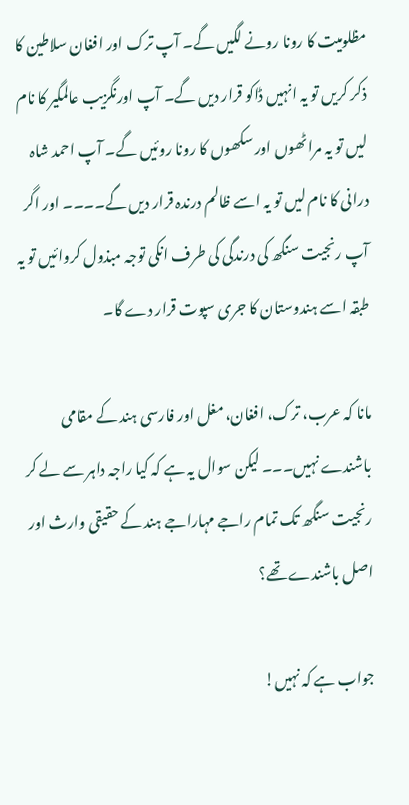مظلومیت کا رونا رونے لگیں گے۔ آپ ترک اور افغان سلاطین کا ذکر کریں تو یہ انہیں ڈاکو قرار دیں گے۔ آپ اورنگزیب عالمگیر کا نام لیں تو یہ مراٹھوں اور سکھوں کا رونا روئیں گے۔ آپ احمد شاہ درانی کا نام لیں تو یہ اسے ظالم درندہ قرار دیں گے۔۔۔۔ اور اگر آپ رنجیت سنگھ کی درندگی کی طرف انکی توجہ مبذول کروائیں تو یہ طبقہ اسے ہندوستان کا جری سپوت قرار دے گا۔

مانا کہ عرب، ترک، افغان، مغل اور فارسی ہند کے مقامی باشندے نہیں۔۔۔ لیکن سوال یہ ہے کہ کیا راجہ داہر سے لے کر رنجیت سنگھ تک تمام راجے مہاراجے ہند کے حقیقی وارث اور اصل باشندے تھے؟

جواب ہے کہ نہیں!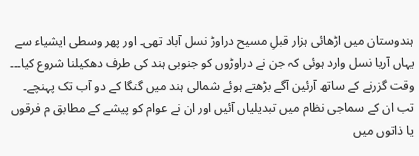ہندوستان میں اڑھائی ہزار قبلِ مسیح دراوڑ نسل آباد تھی۔ اور پھر وسطی ایشیاء سے یہاں آریا نسل وارد ہوئی کہ جن نے دراوڑوں کو جنوبی ہند کی طرف دھکیلنا شروع کیا۔۔۔ وقت گزرنے کے ساتھ آرئین آگے بڑھتے ہوئے شمالی ہند میں گنگا کے دو آب تک پہنچے۔ تب ان کے سماجی نظام میں تبدیلیاں آئیں اور ان نے عوام کو پیشے کے مطابق م فرقوں یا ذاتوں میں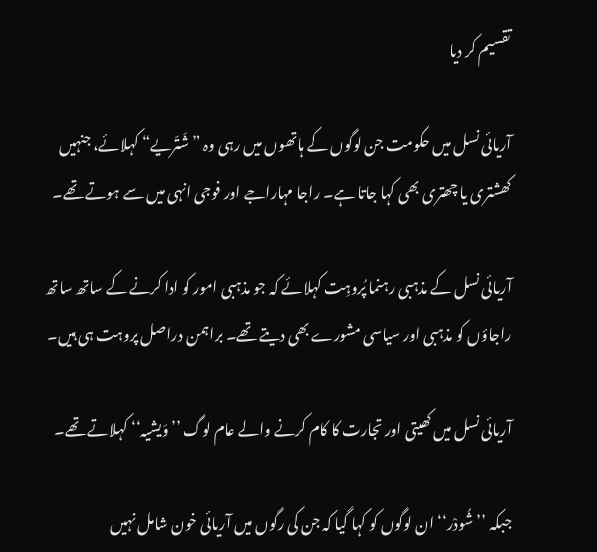تقسیم کر دیا

آریائی نسل میں حکومت جن لوگوں کے ہاتھوں میں رہی وہ ”شَتّریے“ کہلائے، جنہیں کھشتری یا چھتری بھی کہا جاتا ہے۔ راجا مہاراجے اور فوجی انہی میں سے ہوتے تھے۔

آریائی نسل کے مذہبی رہنما پُروہِت کہلائے کہ جو مذہبی امور کو ادا کرنے کے ساتھ ساتھ راجاؤں کو مذہبی اور سیاسی مشورے بھی دیتے تھے۔ براہمن دراصل پروہت ہی ہیں۔

آریائی نسل میں کھیتی اور تجارت کا کام کرنے والے عام لوگ ’’وَیشیہ‘‘ کہلاتے تھے۔

جبکہ ’’شُودْر‘‘ ان لوگوں کو کہا گیا کہ جن کی رگوں میں آریائی خون شامل نہیں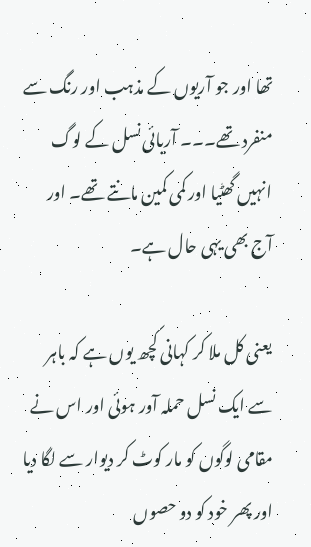تھا اور جو آریوں کے مذہب اور رنگ سے منفرد تھے۔۔۔ آریائی نسل کے لوگ انہیں گھٹیا اور کمی کمین مانتے تھے۔ اور آج بھی یہی حال ہے۔

یعنی کل ملا کر کہانی کچھ یوں ہے کہ باہر سے ایک نسل حملہ آور ہوئی اور اس نے مقامی لوگوں کو مار کوٹ کر دیوار سے لگا دیا اور پھر خود کو دو حصوں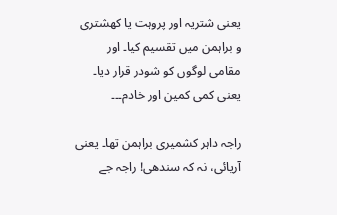یعنی شتریہ اور پروہت یا کھشتری و براہمن میں تقسیم کیا۔ اور مقامی لوگوں کو شودر قرار دیا۔ یعنی کمی کمین اور خادم۔۔۔

راجہ داہر کشمیری براہمن تھا۔ یعنی آریائی، نہ کہ سندھی! راجہ جے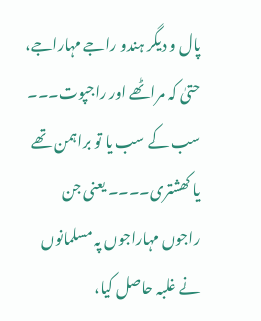پال و دیگر ہندو راجے مہاراجے، حتیٰ کہ مراٹھے اور راجپوت۔۔۔ سب کے سب یا تو براہمن تھے یا کھشتری۔۔۔۔ یعنی جن راجوں مہاراجوں پہ مسلمانوں نے غلبہ حاصل کیا،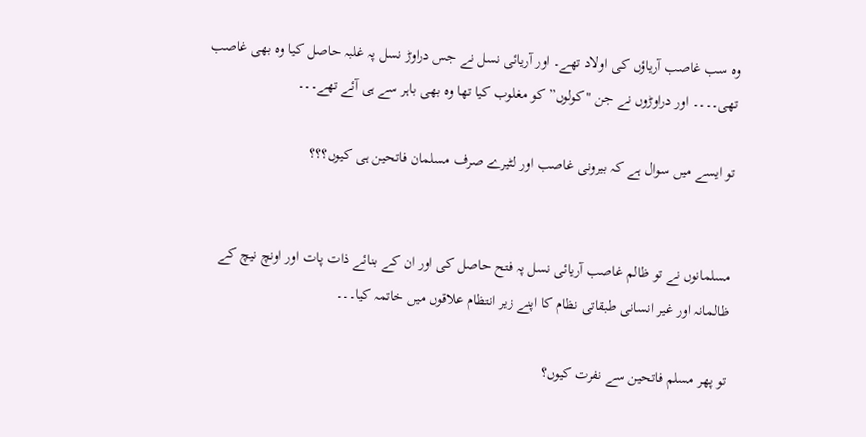وہ سب غاصب آریاؤں کی اولاد تھے۔ اور آریائی نسل نے جس دراوڑ نسل پہ غلبہ حاصل کیا وہ بھی غاصب تھی۔۔۔۔ اور دراوڑوں نے جن "کولوں” کو مغلوب کیا تھا وہ بھی باہر سے ہی آئے تھے۔۔۔

تو ایسے میں سوال ہے کہ بیرونی غاصب اور لٹیرے صرف مسلمان فاتحین ہی کیوں؟؟؟


مسلمانوں نے تو ظالم غاصب آریائی نسل پہ فتح حاصل کی اور ان کے بنائے ذات پات اور اونچ نیچ کے ظالمانہ اور غیر انسانی طبقاتی نظام کا اپنے زیر انتظام علاقوں میں خاتمہ کیا۔۔۔

تو پھر مسلم فاتحین سے نفرت کیوں؟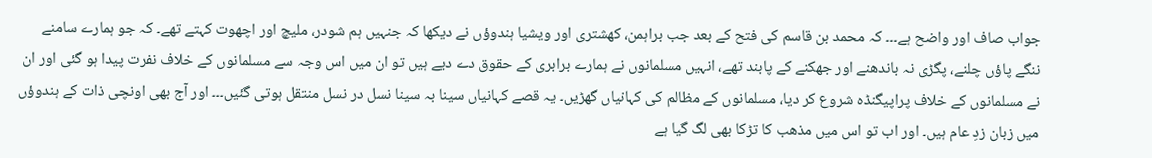جواب صاف اور واضح ہے۔۔۔ کہ محمد بن قاسم کی فتح کے بعد جب براہمن، کھشتری اور ویشیا ہندوؤں نے دیکھا کہ جنہیں ہم شودر، ملیچ اور اچھوت کہتے تھے۔ کہ جو ہمارے سامنے ننگے پاؤں چلنے، پگڑی نہ باندھنے اور جھکنے کے پابند تھے، انہیں مسلمانوں نے ہمارے برابری کے حقوق دے دیے ہیں تو ان میں اس وجہ سے مسلمانوں کے خلاف نفرت پیدا ہو گئی اور ان نے مسلمانوں کے خلاف پراپیگنڈہ شروع کر دیا، مسلمانوں کے مظالم کی کہانیاں گھڑیں۔ یہ قصے کہانیاں سینا بہ سینا نسل در نسل منتقل ہوتی گئیں۔۔۔ اور آج بھی اونچی ذات کے ہندوؤں میں زبان زدِ عام ہیں۔ اور اب تو اس میں مذھب کا تڑکا بھی لگ گیا ہے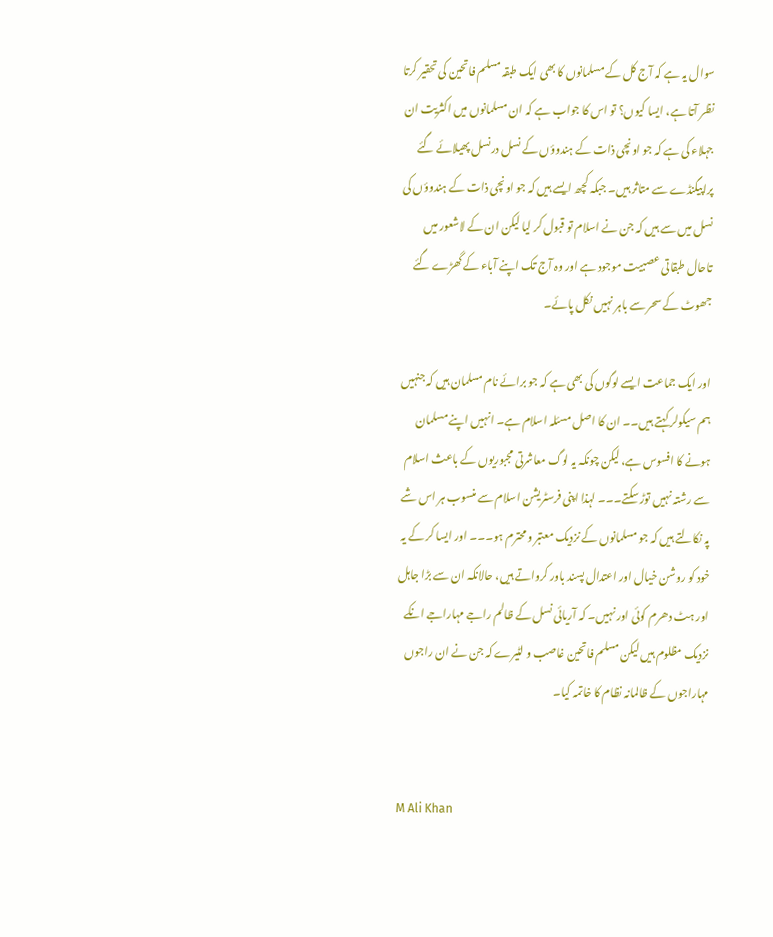سوال یہ ہے کہ آج کل کے مسلمانوں کا بھی ایک طبقہ مسلم فاتحین کی تحقیر کرتا نظر آتا ہے، ایسا کیوں؟ تو اس کا جواب ہے کہ ان مسلمانوں میں اکثریت ان جہلاء کی ہے کہ جو اونچی ذات کے ہندوؤں کے نسل درنسل پھیلائے گئے پراپیگنڈے سے متاثر ہیں۔ جبکہ کچھ ایسے ہیں کہ جو اونچی ذات کے ہندوؤں کی نسل میں سے ہیں کہ جن نے اسلام تو قبول کر لیا لیکن ان کے لاشعور میں تاحال طبقاتی عصبیت موجود ہے اور وہ آج تک اپنے آباء کے گھڑے گئے جھوٹ کے سحر سے باہر نہیں نکل پائے۔

اور ایک جماعت ایسے لوگوں کی بھی ہے کہ جو برائے نام مسلمان ہیں کہ جنہیں ہم سیکولر کہتے ہیں۔۔ ان کا اصل مسئلہ اسلام ہے۔ انہیں اپنے مسلمان ہونے کا افسوس ہے، لیکن چونکہ یہ لوگ معاشرتی مجبوریوں کے باعث اسلام سے رشتہ نہیں توڑ سکتے۔۔۔ لہذا اپنی فرسٹریشن اسلام سے منسوب ہر اس شے پہ نکالتے ہیں کہ جو مسلمانوں کے نزدیک معتبر و محترم ہو۔۔۔ اور ایسا کر کے یہ خود کو روشن خیال اور اعتدال پسند باور کرواتے ہیں، حالانکہ ان سے بڑا جاہل اور ہٹ دھرم کوئی اور نہیں۔ کہ آریائی نسل کے ظالم راجے مہاراجے انکے نزدیک مظلوم ہیں لیکن مسلم فاتحین غاصب و لٹیرے کہ جن نے ان راجوں مہاراجوں کے ظالمانہ نظام کا خاتمہ کیا۔


M Ali Khan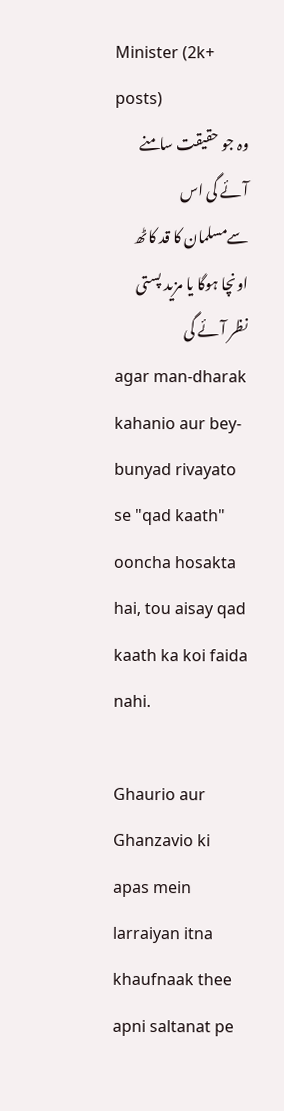Minister (2k+ posts)
وہ جو حقیقت سامنے آئے گی اس سےمسلمان کا قد کاٹھ اونچا ہوگا یا مزید پستی نظر آئے گی
agar man-dharak kahanio aur bey-bunyad rivayato se "qad kaath" ooncha hosakta hai, tou aisay qad kaath ka koi faida nahi.

Ghaurio aur Ghanzavio ki apas mein larraiyan itna khaufnaak thee apni saltanat pe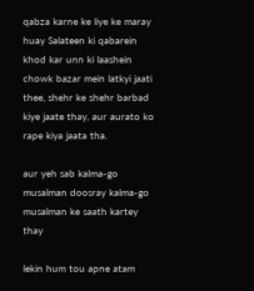qabza karne ke liye ke maray huay Salateen ki qabarein khod kar unn ki laashein chowk bazar mein latkyi jaati thee, shehr ke shehr barbad kiye jaate thay, aur aurato ko rape kiya jaata tha.

aur yeh sab kalma-go musalman doosray kalma-go musalman ke saath kartey thay

lekin hum tou apne atam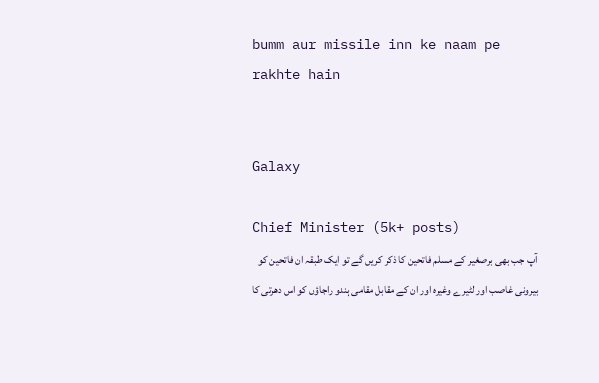bumm aur missile inn ke naam pe rakhte hain


Galaxy

Chief Minister (5k+ posts)
آپ جب بھی برصغیر کے مسلم فاتحین کا ذکر کریں گے تو ایک طبقہ ان فاتحین کو بیرونی غاصب اور لٹیرے وغیرہ اور ان کے مقابل مقامی ہندو راجاؤں کو اس دھرتی کا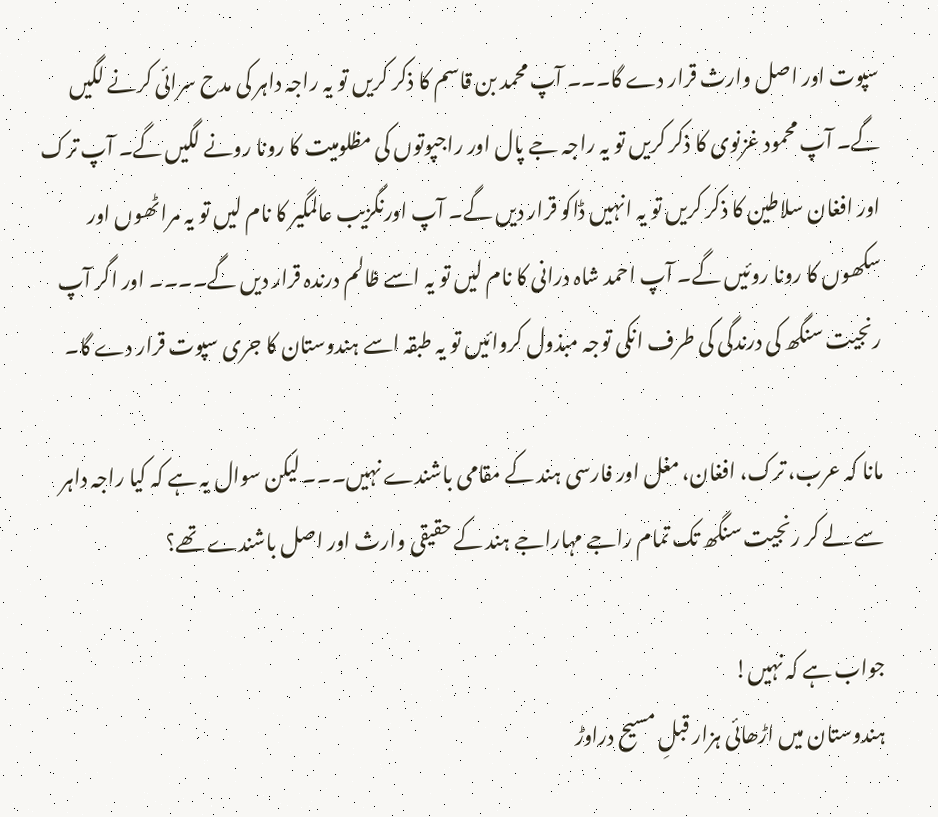سپوت اور اصل وارث قرار دے گا۔۔۔ آپ محمد بن قاسم کا ذکر کریں تو یہ راجہ داہر کی مدح سرائی کرنے لگیں گے۔ آپ محمود غزنوی کا ذکر کریں تو یہ راجہ جے پال اور راجپوتوں کی مظلومیت کا رونا رونے لگیں گے۔ آپ ترک اور افغان سلاطین کا ذکر کریں تو یہ انہیں ڈاکو قرار دیں گے۔ آپ اورنگزیب عالمگیر کا نام لیں تو یہ مراٹھوں اور سکھوں کا رونا روئیں گے۔ آپ احمد شاہ درانی کا نام لیں تو یہ اسے ظالم درندہ قرار دیں گے۔۔۔۔ اور اگر آپ رنجیت سنگھ کی درندگی کی طرف انکی توجہ مبذول کروائیں تو یہ طبقہ اسے ہندوستان کا جری سپوت قرار دے گا۔

مانا کہ عرب، ترک، افغان، مغل اور فارسی ہند کے مقامی باشندے نہیں۔۔۔ لیکن سوال یہ ہے کہ کیا راجہ داہر سے لے کر رنجیت سنگھ تک تمام راجے مہاراجے ہند کے حقیقی وارث اور اصل باشندے تھے؟

جواب ہے کہ نہیں!
ہندوستان میں اڑھائی ہزار قبلِ مسیح دراوڑ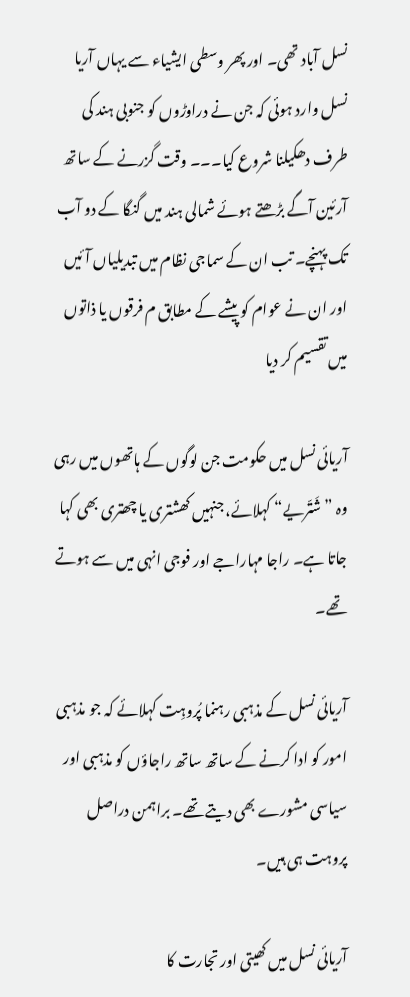نسل آباد تھی۔ اور پھر وسطی ایشیاء سے یہاں آریا نسل وارد ہوئی کہ جن نے دراوڑوں کو جنوبی ہند کی طرف دھکیلنا شروع کیا۔۔۔ وقت گزرنے کے ساتھ آرئین آگے بڑھتے ہوئے شمالی ہند میں گنگا کے دو آب تک پہنچے۔ تب ان کے سماجی نظام میں تبدیلیاں آئیں اور ان نے عوام کو پیشے کے مطابق م فرقوں یا ذاتوں میں تقسیم کر دیا

آریائی نسل میں حکومت جن لوگوں کے ہاتھوں میں رہی وہ ”شَتّریے“ کہلائے، جنہیں کھشتری یا چھتری بھی کہا جاتا ہے۔ راجا مہاراجے اور فوجی انہی میں سے ہوتے تھے۔

آریائی نسل کے مذہبی رہنما پُروہِت کہلائے کہ جو مذہبی امور کو ادا کرنے کے ساتھ ساتھ راجاؤں کو مذہبی اور سیاسی مشورے بھی دیتے تھے۔ براہمن دراصل پروہت ہی ہیں۔

آریائی نسل میں کھیتی اور تجارت کا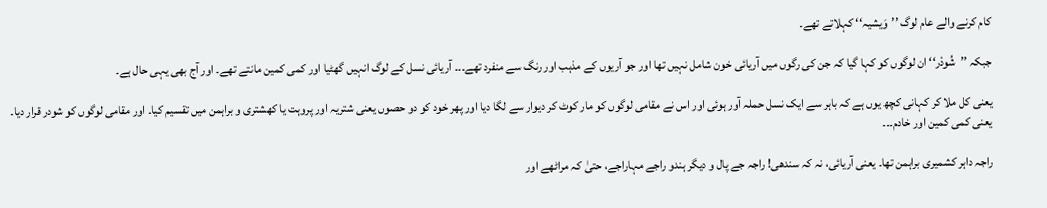کام کرنے والے عام لوگ ’’وَیشیہ‘‘ کہلاتے تھے۔

جبکہ ’’شُودْر‘‘ ان لوگوں کو کہا گیا کہ جن کی رگوں میں آریائی خون شامل نہیں تھا اور جو آریوں کے مذہب اور رنگ سے منفرد تھے۔۔۔ آریائی نسل کے لوگ انہیں گھٹیا اور کمی کمین مانتے تھے۔ اور آج بھی یہی حال ہے۔

یعنی کل ملا کر کہانی کچھ یوں ہے کہ باہر سے ایک نسل حملہ آور ہوئی اور اس نے مقامی لوگوں کو مار کوٹ کر دیوار سے لگا دیا اور پھر خود کو دو حصوں یعنی شتریہ اور پروہت یا کھشتری و براہمن میں تقسیم کیا۔ اور مقامی لوگوں کو شودر قرار دیا۔ یعنی کمی کمین اور خادم۔۔۔

راجہ داہر کشمیری براہمن تھا۔ یعنی آریائی، نہ کہ سندھی! راجہ جے پال و دیگر ہندو راجے مہاراجے، حتیٰ کہ مراٹھے اور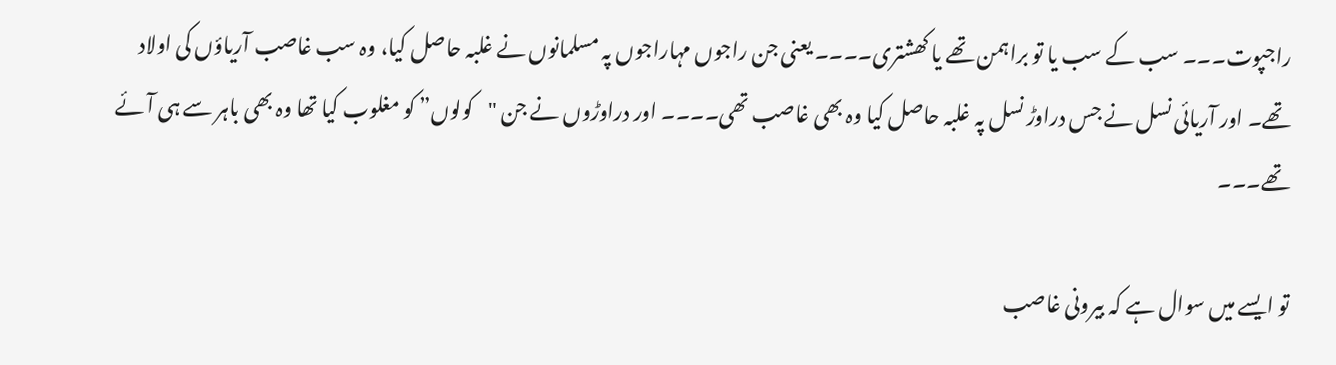راجپوت۔۔۔ سب کے سب یا تو براہمن تھے یا کھشتری۔۔۔۔ یعنی جن راجوں مہاراجوں پہ مسلمانوں نے غلبہ حاصل کیا، وہ سب غاصب آریاؤں کی اولاد تھے۔ اور آریائی نسل نے جس دراوڑ نسل پہ غلبہ حاصل کیا وہ بھی غاصب تھی۔۔۔۔ اور دراوڑوں نے جن "کولوں” کو مغلوب کیا تھا وہ بھی باہر سے ہی آئے تھے۔۔۔

تو ایسے میں سوال ہے کہ بیرونی غاصب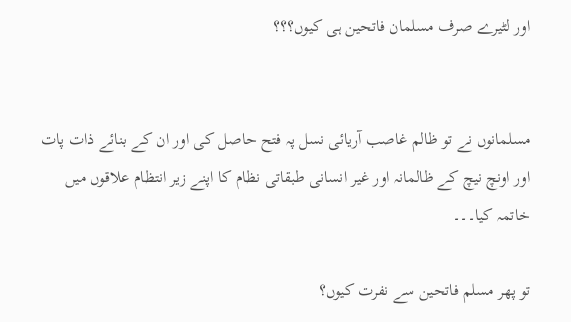اور لٹیرے صرف مسلمان فاتحین ہی کیوں؟؟؟


مسلمانوں نے تو ظالم غاصب آریائی نسل پہ فتح حاصل کی اور ان کے بنائے ذات پات اور اونچ نیچ کے ظالمانہ اور غیر انسانی طبقاتی نظام کا اپنے زیر انتظام علاقوں میں خاتمہ کیا۔۔۔

تو پھر مسلم فاتحین سے نفرت کیوں؟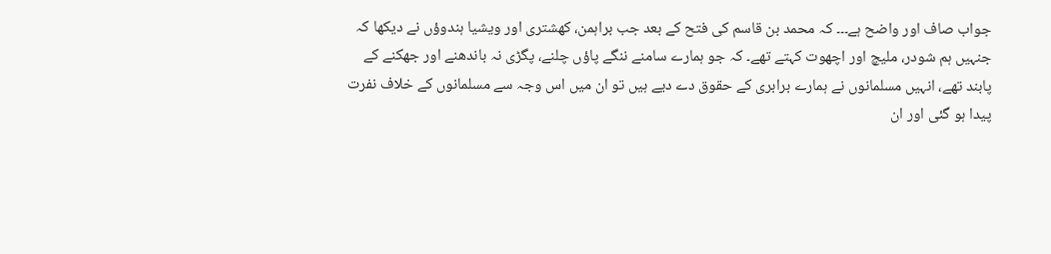جواب صاف اور واضح ہے۔۔۔ کہ محمد بن قاسم کی فتح کے بعد جب براہمن، کھشتری اور ویشیا ہندوؤں نے دیکھا کہ جنہیں ہم شودر، ملیچ اور اچھوت کہتے تھے۔ کہ جو ہمارے سامنے ننگے پاؤں چلنے، پگڑی نہ باندھنے اور جھکنے کے پابند تھے، انہیں مسلمانوں نے ہمارے برابری کے حقوق دے دیے ہیں تو ان میں اس وجہ سے مسلمانوں کے خلاف نفرت پیدا ہو گئی اور ان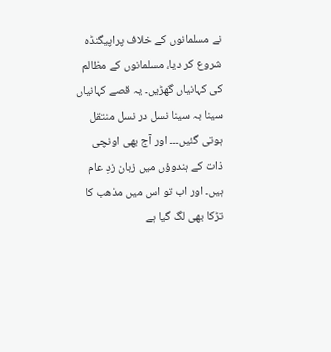نے مسلمانوں کے خلاف پراپیگنڈہ شروع کر دیا، مسلمانوں کے مظالم کی کہانیاں گھڑیں۔ یہ قصے کہانیاں سینا بہ سینا نسل در نسل منتقل ہوتی گئیں۔۔۔ اور آج بھی اونچی ذات کے ہندوؤں میں زبان زدِ عام ہیں۔ اور اب تو اس میں مذھب کا تڑکا بھی لگ گیا ہے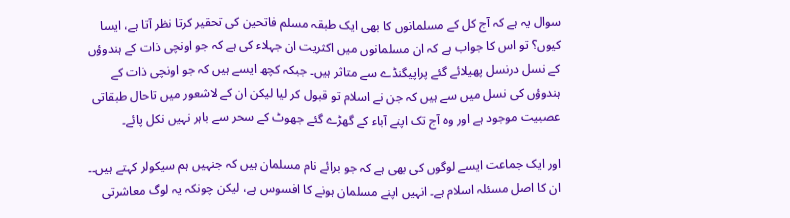سوال یہ ہے کہ آج کل کے مسلمانوں کا بھی ایک طبقہ مسلم فاتحین کی تحقیر کرتا نظر آتا ہے، ایسا کیوں؟ تو اس کا جواب ہے کہ ان مسلمانوں میں اکثریت ان جہلاء کی ہے کہ جو اونچی ذات کے ہندوؤں کے نسل درنسل پھیلائے گئے پراپیگنڈے سے متاثر ہیں۔ جبکہ کچھ ایسے ہیں کہ جو اونچی ذات کے ہندوؤں کی نسل میں سے ہیں کہ جن نے اسلام تو قبول کر لیا لیکن ان کے لاشعور میں تاحال طبقاتی عصبیت موجود ہے اور وہ آج تک اپنے آباء کے گھڑے گئے جھوٹ کے سحر سے باہر نہیں نکل پائے۔

اور ایک جماعت ایسے لوگوں کی بھی ہے کہ جو برائے نام مسلمان ہیں کہ جنہیں ہم سیکولر کہتے ہیں۔۔ ان کا اصل مسئلہ اسلام ہے۔ انہیں اپنے مسلمان ہونے کا افسوس ہے، لیکن چونکہ یہ لوگ معاشرتی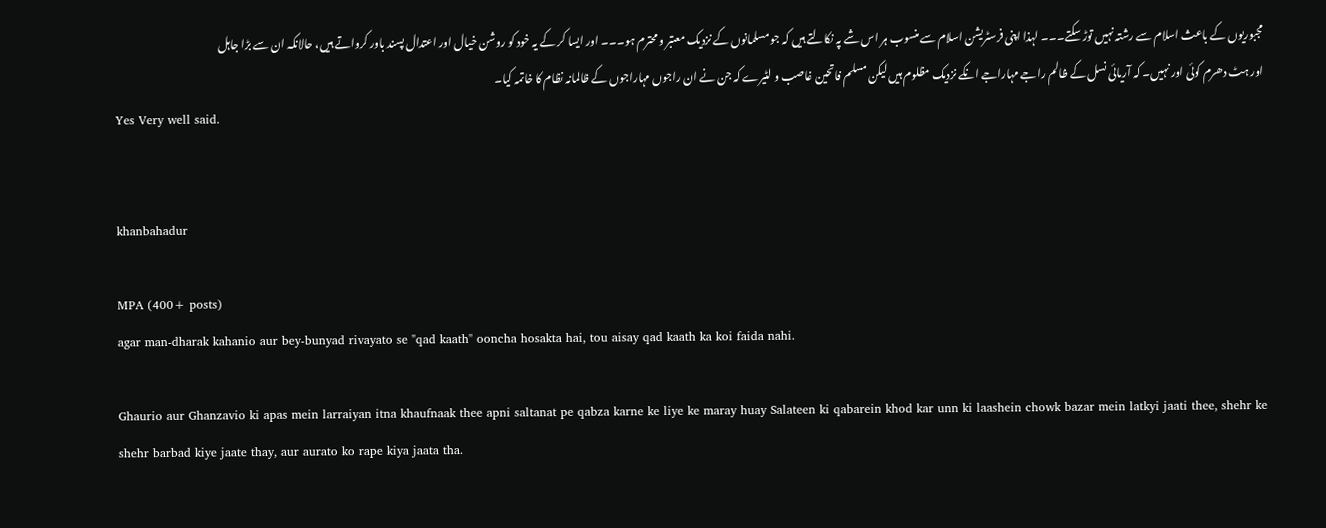مجبوریوں کے باعث اسلام سے رشتہ نہیں توڑ سکتے۔۔۔ لہذا اپنی فرسٹریشن اسلام سے منسوب ہر اس شے پہ نکالتے ہیں کہ جو مسلمانوں کے نزدیک معتبر و محترم ہو۔۔۔ اور ایسا کر کے یہ خود کو روشن خیال اور اعتدال پسند باور کرواتے ہیں، حالانکہ ان سے بڑا جاہل اور ہٹ دھرم کوئی اور نہیں۔ کہ آریائی نسل کے ظالم راجے مہاراجے انکے نزدیک مظلوم ہیں لیکن مسلم فاتحین غاصب و لٹیرے کہ جن نے ان راجوں مہاراجوں کے ظالمانہ نظام کا خاتمہ کیا۔
Yes Very well said.


khanbahadur

MPA (400+ posts)
agar man-dharak kahanio aur bey-bunyad rivayato se "qad kaath" ooncha hosakta hai, tou aisay qad kaath ka koi faida nahi.

Ghaurio aur Ghanzavio ki apas mein larraiyan itna khaufnaak thee apni saltanat pe qabza karne ke liye ke maray huay Salateen ki qabarein khod kar unn ki laashein chowk bazar mein latkyi jaati thee, shehr ke shehr barbad kiye jaate thay, aur aurato ko rape kiya jaata tha.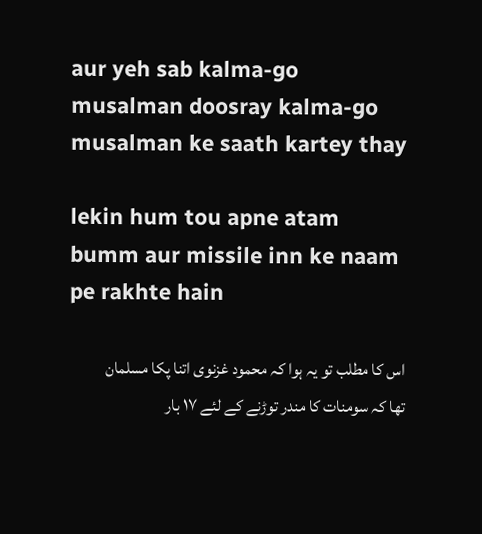aur yeh sab kalma-go musalman doosray kalma-go musalman ke saath kartey thay

lekin hum tou apne atam bumm aur missile inn ke naam pe rakhte hain

اس کا مطلب تو یہ ہوا کہ محمود غزنوی اتنا پکا مسلمان تھا کہ سومنات کا مندر توڑنے کے لئے ۱۷ بار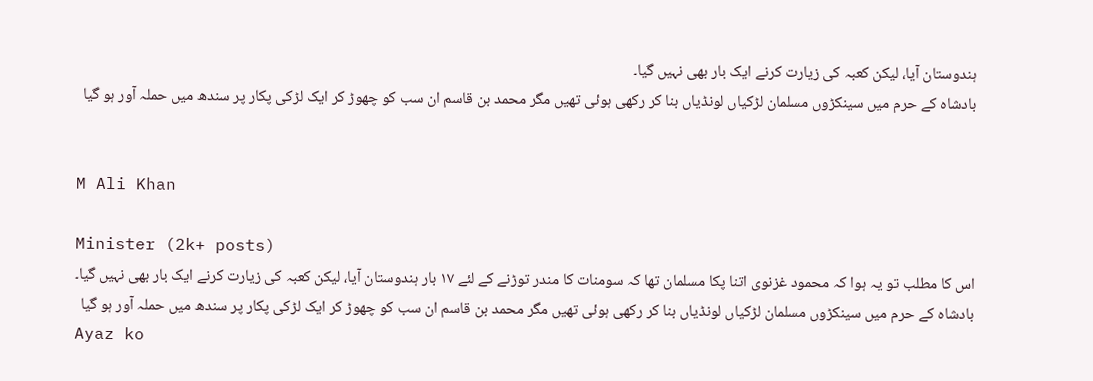ہندوستان آیا، لیکن کعبہ کی زیارت کرنے ایک بار بھی نہیں گیا۔
بادشاہ کے حرم میں سینکڑوں مسلمان لڑکیاں لونڈیاں بنا کر رکھی ہوئی تھیں مگر محمد بن قاسم ان سب کو چھوڑ کر ایک لڑکی پکار پر سندھ میں حملہ آور ہو گیا


M Ali Khan

Minister (2k+ posts)
اس کا مطلب تو یہ ہوا کہ محمود غزنوی اتنا پکا مسلمان تھا کہ سومنات کا مندر توڑنے کے لئے ۱۷ بار ہندوستان آیا، لیکن کعبہ کی زیارت کرنے ایک بار بھی نہیں گیا۔
بادشاہ کے حرم میں سینکڑوں مسلمان لڑکیاں لونڈیاں بنا کر رکھی ہوئی تھیں مگر محمد بن قاسم ان سب کو چھوڑ کر ایک لڑکی پکار پر سندھ میں حملہ آور ہو گیا
Ayaz ko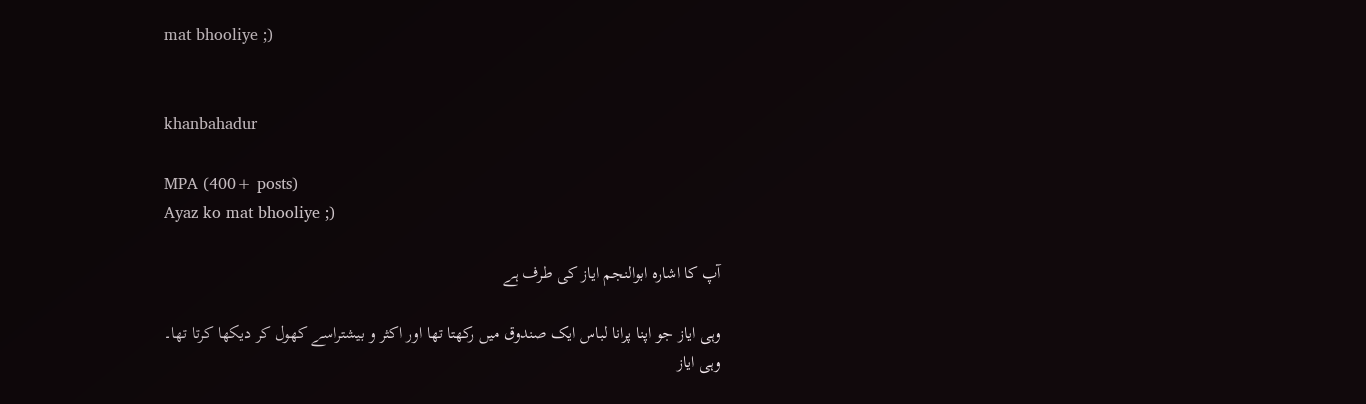mat bhooliye ;)


khanbahadur

MPA (400+ posts)
Ayaz ko mat bhooliye ;)

آپ کا اشارہ ابوالنجم ایاز کی طرف ہے

وہی ایاز جو اپنا پرانا لباس ایک صندوق میں رکھتا تھا اور اکثر و بیشتراسے کھول کر دیکھا کرتا تھا۔
وہی ایاز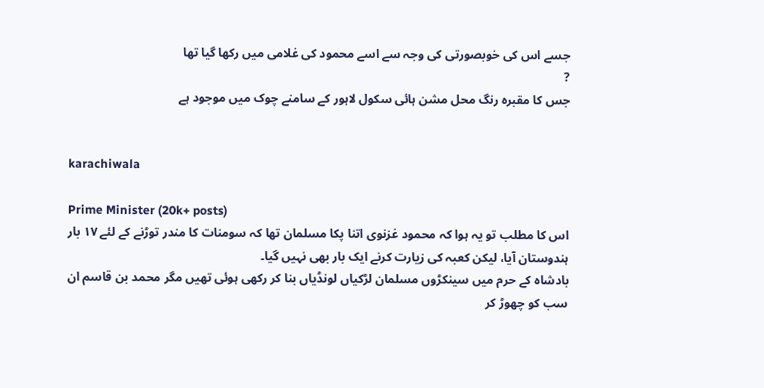جسے اس کی خوبصورتی کی وجہ سے اسے محمود کی غلامی میں رکھا گیا تھا
?
جس کا مقبرہ رنگ محل مشن ہائی سکول لاہور کے سامنے چوک میں موجود ہے


karachiwala

Prime Minister (20k+ posts)
اس کا مطلب تو یہ ہوا کہ محمود غزنوی اتنا پکا مسلمان تھا کہ سومنات کا مندر توڑنے کے لئے ۱۷ بار ہندوستان آیا، لیکن کعبہ کی زیارت کرنے ایک بار بھی نہیں گیا۔
بادشاہ کے حرم میں سینکڑوں مسلمان لڑکیاں لونڈیاں بنا کر رکھی ہوئی تھیں مگر محمد بن قاسم ان سب کو چھوڑ کر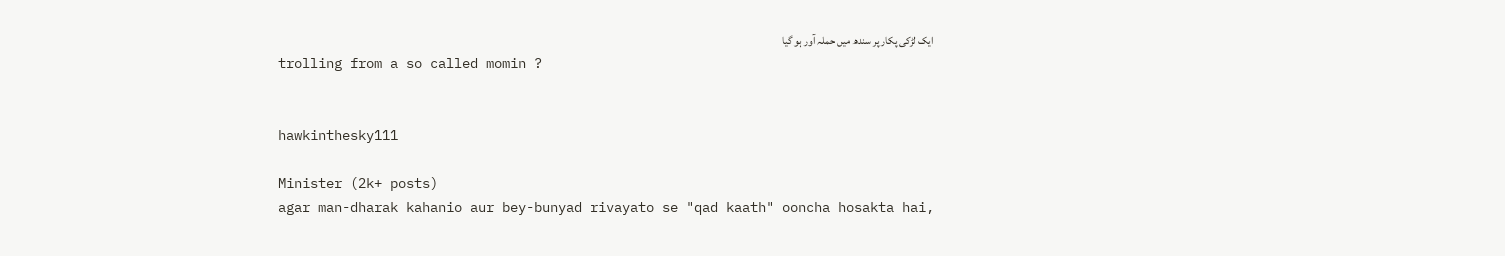ایک لڑکی پکار پر سندھ میں حملہ آور ہو گیا
trolling from a so called momin ?


hawkinthesky111

Minister (2k+ posts)
agar man-dharak kahanio aur bey-bunyad rivayato se "qad kaath" ooncha hosakta hai,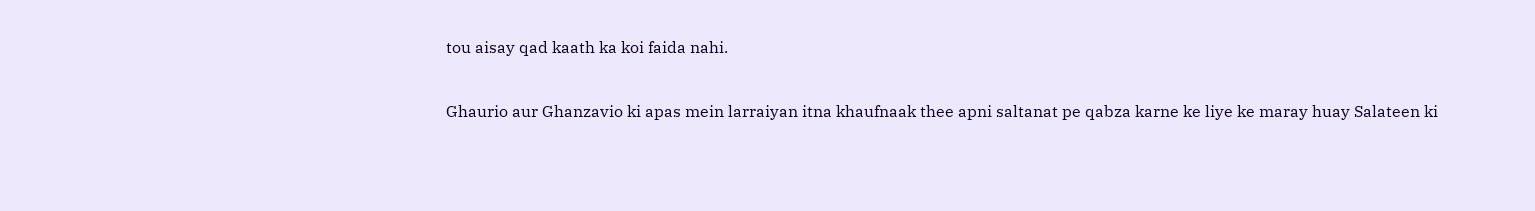tou aisay qad kaath ka koi faida nahi.

Ghaurio aur Ghanzavio ki apas mein larraiyan itna khaufnaak thee apni saltanat pe qabza karne ke liye ke maray huay Salateen ki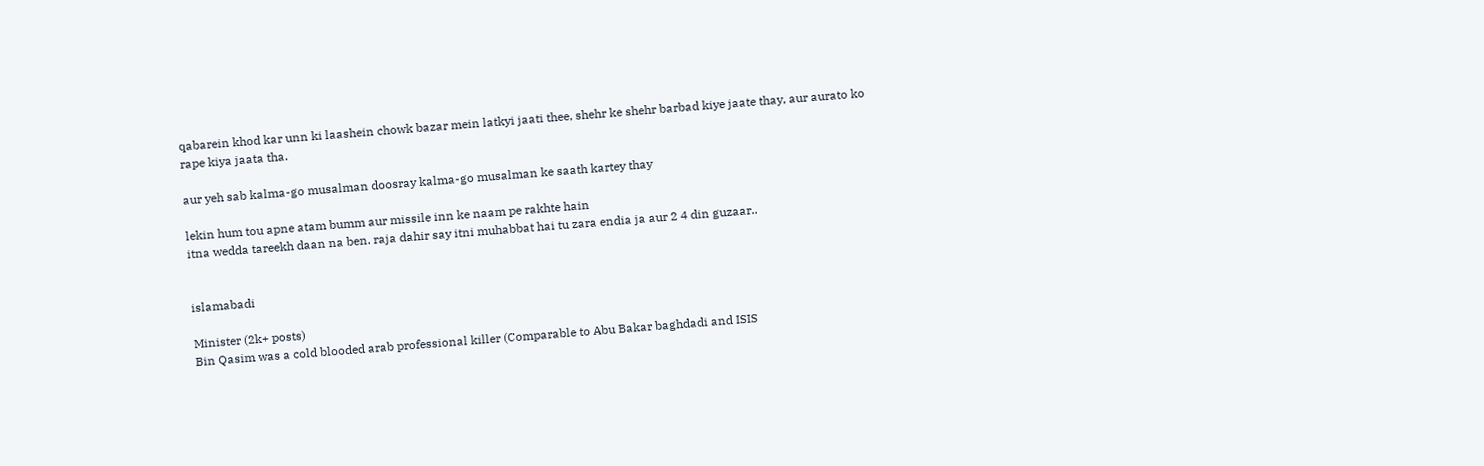qabarein khod kar unn ki laashein chowk bazar mein latkyi jaati thee, shehr ke shehr barbad kiye jaate thay, aur aurato ko rape kiya jaata tha.

aur yeh sab kalma-go musalman doosray kalma-go musalman ke saath kartey thay

lekin hum tou apne atam bumm aur missile inn ke naam pe rakhte hain
itna wedda tareekh daan na ben. raja dahir say itni muhabbat hai tu zara endia ja aur 2 4 din guzaar..


islamabadi

Minister (2k+ posts)
Bin Qasim was a cold blooded arab professional killer (Comparable to Abu Bakar baghdadi and ISIS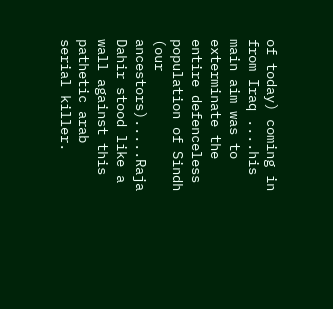of today) coming in from Iraq ....his main aim was to exterminate the entire defenceless population of Sindh (our ancestors).....Raja Dahir stood like a wall against this pathetic arab serial killer.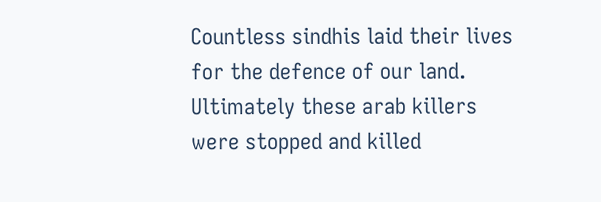Countless sindhis laid their lives for the defence of our land. Ultimately these arab killers were stopped and killed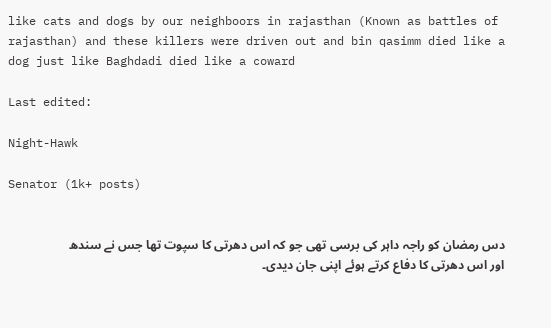like cats and dogs by our neighboors in rajasthan (Known as battles of rajasthan) and these killers were driven out and bin qasimm died like a dog just like Baghdadi died like a coward

Last edited:

Night-Hawk

Senator (1k+ posts)


دس رمضان کو راجہ داہر کی برسی تھی جو کہ اس دھرتی کا سپوت تھا جس نے سندھ اور اس دھرتی کا دفاع کرتے ہوئے اپنی جان دیدی۔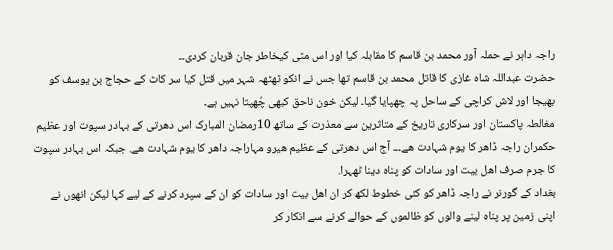راجہ داہر نے حملہ آور محمد بن قاسم کا مقابلہ کیا اور اس مٹی کیخاطر جان قربان کردی۔۔
حضرت عبداللہ شاہ غازی کا قاتل محمد بن قاسم تھا جس نے انکو ٹھٹھہ شہر میں قتل کیا سر کاٹ کے حجاج بن یوسف کو بھیجا اور لاش کراچی کے ساحل پہ چھپایا گیا۔ لیکن خون ناحق کبھی چُھپتا نہیں ہے۔
مغالطہ پاکستان اور سرکاری تاریخ کے متاثرین سے معذرت کے ساتھ 10رمضان المبارک اس دھرتی کے بہادر سپوت اور عظیم حکمران راجہ ڈاھر کا یوم شہادت ھے۔۔۔ آج اس دھرتی کے عظیم ھیرو مہاراجہ داھر کا یوم شہادت ھے. جبکہ اس بہادر سپوت کا جرم صرف اھل بیت اور سادات کو پناہ دینا ٹھہرا.
بغداد کے گورنر نے راجہ ڈاھر کو کئی خطوط لکھ کر ان اھل بیت اور سادات کو ان کے سپرد کرنے کے لیے کہا لیکن انھوں نے اپنی زمین پر پناہ لینے والوں کو ظالموں کے حوالے کرنے سے انکار کر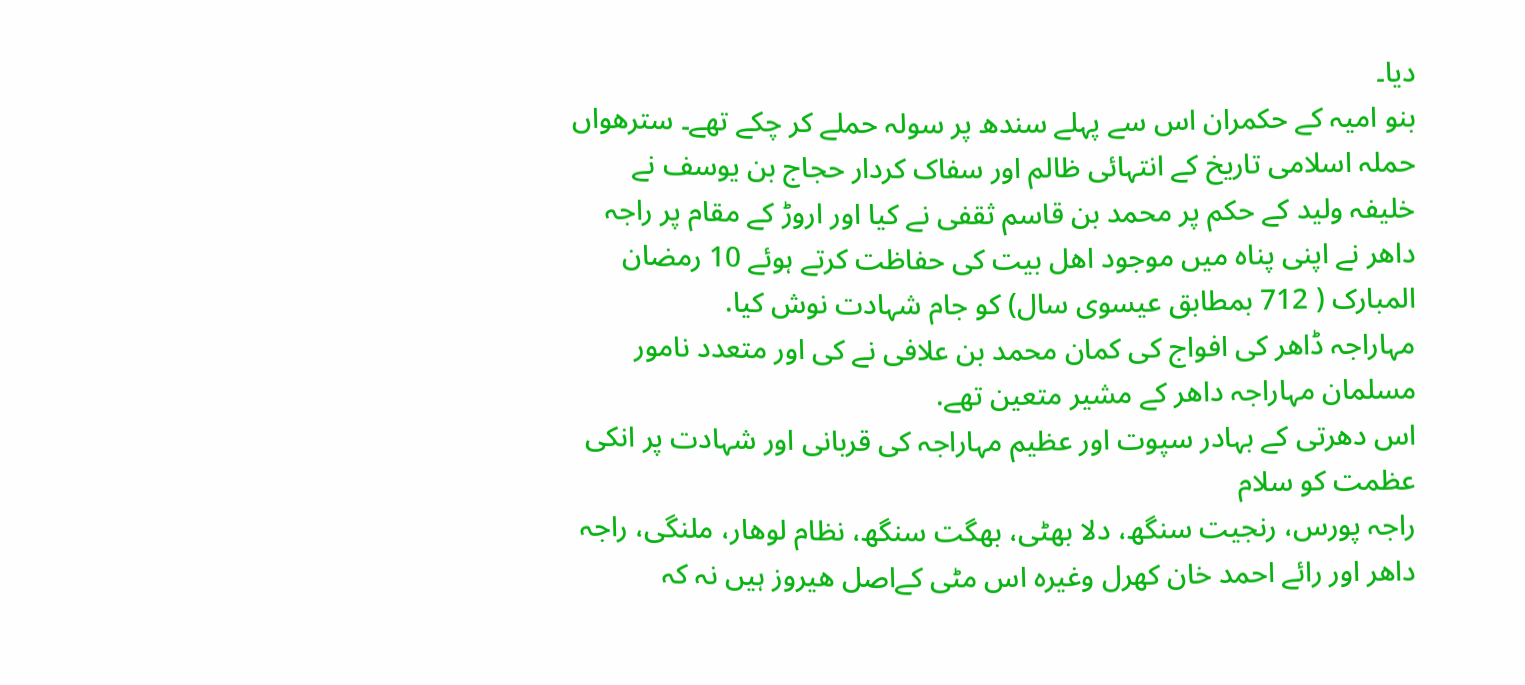دیا۔
بنو امیہ کے حکمران اس سے پہلے سندھ پر سولہ حملے کر چکے تھے۔ سترھواں حملہ اسلامی تاریخ کے انتہائی ظالم اور سفاک کردار حجاج بن یوسف نے خلیفہ ولید کے حکم پر محمد بن قاسم ثقفی نے کیا اور اروڑ کے مقام پر راجہ داھر نے اپنی پناہ میں موجود اھل بیت کی حفاظت کرتے ہوئے 10 رمضان المبارک ( 712 بمطابق عیسوی سال) کو جام شہادت نوش کیا.
مہاراجہ ڈاھر کی افواج کی کمان محمد بن علافی نے کی اور متعدد نامور مسلمان مہاراجہ داھر کے مشیر متعین تھے.
اس دھرتی کے بہادر سپوت اور عظیم مہاراجہ کی قربانی اور شہادت پر انکی عظمت کو سلام
راجہ پورس، رنجیت سنگھ، دلا بھٹی، بھگت سنگھ، نظام لوھار، ملنگی، راجہ داھر اور رائے احمد خان کھرل وغیرہ اس مٹی کےاصل ھیروز ہیں نہ کہ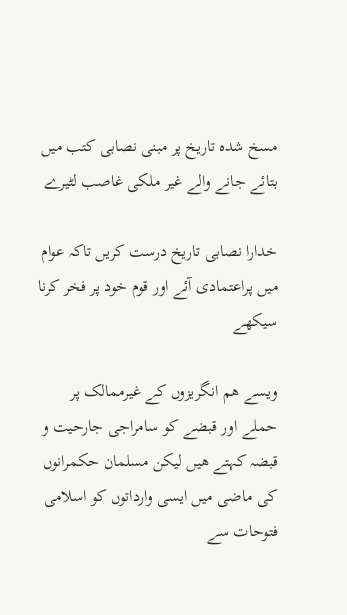مسخ شدہ تاریخ پر مبنی نصابی کتب میں بتائے جانے والے غیر ملکی غاصب لٹیرے

خدارا نصابی تاریخ درست کریں تاکہ عوام میں پراعتمادی آئے اور قوم خود پر فخر کرنا سیکھے

ویسے ھم انگریزوں کے غیرممالک پر حملے اور قبضے کو سامراجی جارحیت و قبضہ کہتے ھیں لیکن مسلمان حکمرانوں کی ماضی میں ایسی وارداتوں کو اسلامی فتوحات سے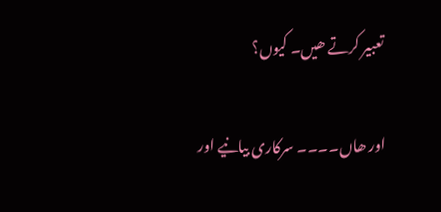تعبیر کرتے ھیں۔ کیوں؟

اور ھاں۔۔۔۔ سرکاری بیانیے اور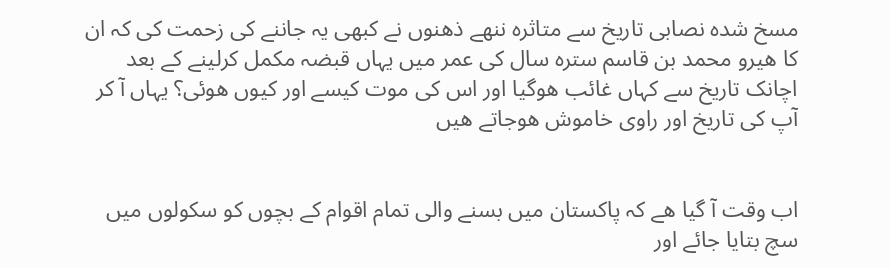مسخ شدہ نصابی تاریخ سے متاثرہ ننھے ذھنوں نے کبھی یہ جاننے کی زحمت کی کہ ان کا ھیرو محمد بن قاسم سترہ سال کی عمر میں یہاں قبضہ مکمل کرلینے کے بعد اچانک تاریخ سے کہاں غائب ھوگیا اور اس کی موت کیسے اور کیوں ھوئی؟ یہاں آ کر آپ کی تاریخ اور راوی خاموش ھوجاتے ھیں


اب وقت آ گیا ھے کہ پاکستان میں بسنے والی تمام اقوام کے بچوں کو سکولوں میں سچ بتایا جائے اور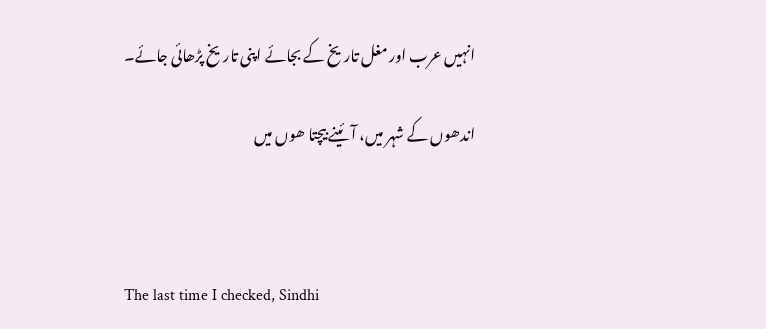انہیں عرب اور مغل تاریخ کے بجائے اپنی تاریخ پڑھائی جائے۔

اندھوں کے شہر میں، آئینے بیچتا ھوں میں



The last time I checked, Sindhi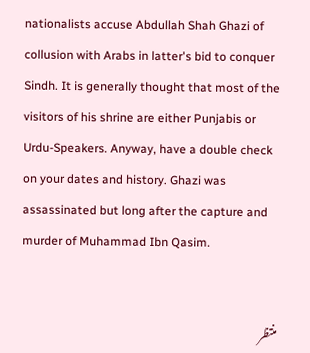nationalists accuse Abdullah Shah Ghazi of collusion with Arabs in latter's bid to conquer Sindh. It is generally thought that most of the visitors of his shrine are either Punjabis or Urdu-Speakers. Anyway, have a double check on your dates and history. Ghazi was assassinated but long after the capture and murder of Muhammad Ibn Qasim.


منتظر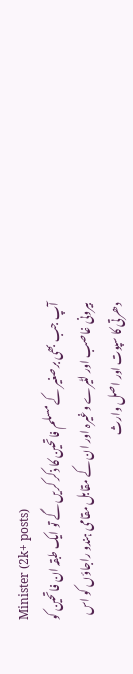Minister (2k+ posts)
آپ جب بھی برصغیر کے مسلم فاتحین کا ذکر کریں گے تو ایک طبقہ ان فاتحین کو بیرونی غاصب اور لٹیرے وغیرہ اور ان کے مقابل مقامی ہندو راجاؤں کو اس دھرتی کا سپوت اور اصل وارث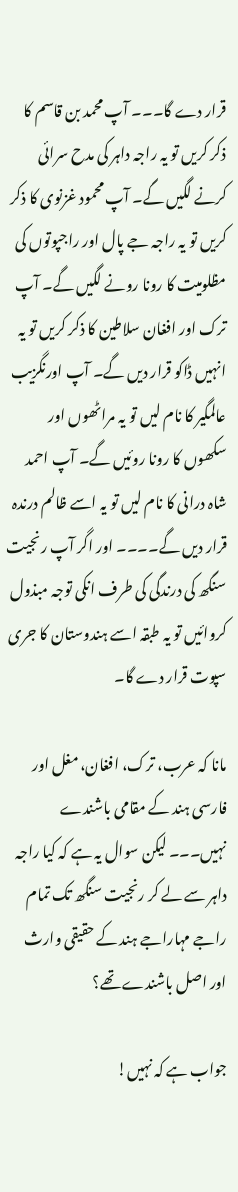قرار دے گا۔۔۔ آپ محمد بن قاسم کا ذکر کریں تو یہ راجہ داہر کی مدح سرائی کرنے لگیں گے۔ آپ محمود غزنوی کا ذکر کریں تو یہ راجہ جے پال اور راجپوتوں کی مظلومیت کا رونا رونے لگیں گے۔ آپ ترک اور افغان سلاطین کا ذکر کریں تو یہ انہیں ڈاکو قرار دیں گے۔ آپ اورنگزیب عالمگیر کا نام لیں تو یہ مراٹھوں اور سکھوں کا رونا روئیں گے۔ آپ احمد شاہ درانی کا نام لیں تو یہ اسے ظالم درندہ قرار دیں گے۔۔۔۔ اور اگر آپ رنجیت سنگھ کی درندگی کی طرف انکی توجہ مبذول کروائیں تو یہ طبقہ اسے ہندوستان کا جری سپوت قرار دے گا۔

مانا کہ عرب، ترک، افغان، مغل اور فارسی ہند کے مقامی باشندے نہیں۔۔۔ لیکن سوال یہ ہے کہ کیا راجہ داہر سے لے کر رنجیت سنگھ تک تمام راجے مہاراجے ہند کے حقیقی وارث اور اصل باشندے تھے؟

جواب ہے کہ نہیں!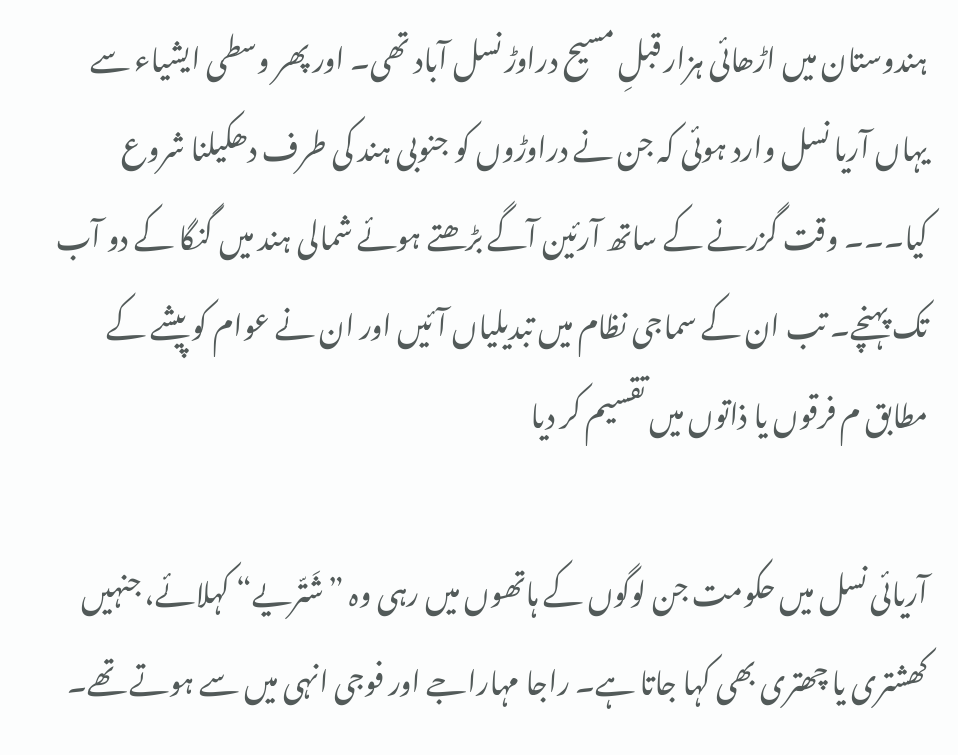ہندوستان میں اڑھائی ہزار قبلِ مسیح دراوڑ نسل آباد تھی۔ اور پھر وسطی ایشیاء سے یہاں آریا نسل وارد ہوئی کہ جن نے دراوڑوں کو جنوبی ہند کی طرف دھکیلنا شروع کیا۔۔۔ وقت گزرنے کے ساتھ آرئین آگے بڑھتے ہوئے شمالی ہند میں گنگا کے دو آب تک پہنچے۔ تب ان کے سماجی نظام میں تبدیلیاں آئیں اور ان نے عوام کو پیشے کے مطابق م فرقوں یا ذاتوں میں تقسیم کر دیا

آریائی نسل میں حکومت جن لوگوں کے ہاتھوں میں رہی وہ ”شَتّریے“ کہلائے، جنہیں کھشتری یا چھتری بھی کہا جاتا ہے۔ راجا مہاراجے اور فوجی انہی میں سے ہوتے تھے۔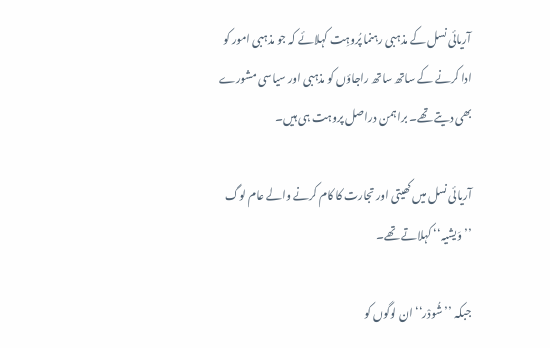آریائی نسل کے مذہبی رہنما پُروہِت کہلائے کہ جو مذہبی امور کو ادا کرنے کے ساتھ ساتھ راجاؤں کو مذہبی اور سیاسی مشورے بھی دیتے تھے۔ براہمن دراصل پروہت ہی ہیں۔

آریائی نسل میں کھیتی اور تجارت کا کام کرنے والے عام لوگ ’’وَیشیہ‘‘ کہلاتے تھے۔

جبکہ ’’شُودْر‘‘ ان لوگوں کو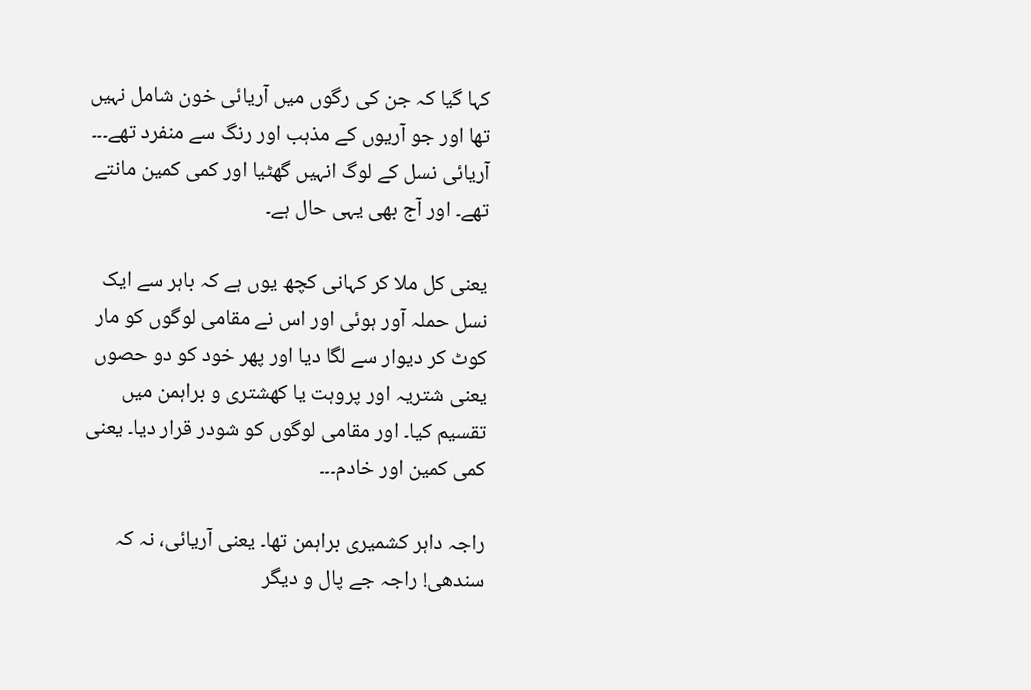کہا گیا کہ جن کی رگوں میں آریائی خون شامل نہیں تھا اور جو آریوں کے مذہب اور رنگ سے منفرد تھے۔۔۔ آریائی نسل کے لوگ انہیں گھٹیا اور کمی کمین مانتے تھے۔ اور آج بھی یہی حال ہے۔

یعنی کل ملا کر کہانی کچھ یوں ہے کہ باہر سے ایک نسل حملہ آور ہوئی اور اس نے مقامی لوگوں کو مار کوٹ کر دیوار سے لگا دیا اور پھر خود کو دو حصوں یعنی شتریہ اور پروہت یا کھشتری و براہمن میں تقسیم کیا۔ اور مقامی لوگوں کو شودر قرار دیا۔ یعنی کمی کمین اور خادم۔۔۔

راجہ داہر کشمیری براہمن تھا۔ یعنی آریائی، نہ کہ سندھی! راجہ جے پال و دیگر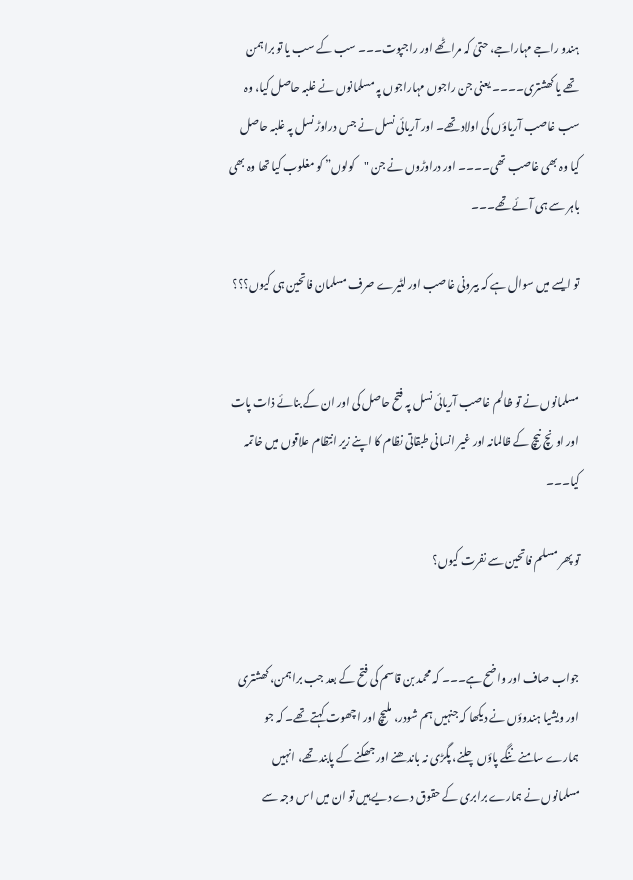ہندو راجے مہاراجے، حتیٰ کہ مراٹھے اور راجپوت۔۔۔ سب کے سب یا تو براہمن تھے یا کھشتری۔۔۔۔ یعنی جن راجوں مہاراجوں پہ مسلمانوں نے غلبہ حاصل کیا، وہ سب غاصب آریاؤں کی اولاد تھے۔ اور آریائی نسل نے جس دراوڑ نسل پہ غلبہ حاصل کیا وہ بھی غاصب تھی۔۔۔۔ اور دراوڑوں نے جن "کولوں” کو مغلوب کیا تھا وہ بھی باہر سے ہی آئے تھے۔۔۔

تو ایسے میں سوال ہے کہ بیرونی غاصب اور لٹیرے صرف مسلمان فاتحین ہی کیوں؟؟؟


مسلمانوں نے تو ظالم غاصب آریائی نسل پہ فتح حاصل کی اور ان کے بنائے ذات پات اور اونچ نیچ کے ظالمانہ اور غیر انسانی طبقاتی نظام کا اپنے زیر انتظام علاقوں میں خاتمہ کیا۔۔۔

تو پھر مسلم فاتحین سے نفرت کیوں؟


جواب صاف اور واضح ہے۔۔۔ کہ محمد بن قاسم کی فتح کے بعد جب براہمن، کھشتری اور ویشیا ہندوؤں نے دیکھا کہ جنہیں ہم شودر، ملیچ اور اچھوت کہتے تھے۔ کہ جو ہمارے سامنے ننگے پاؤں چلنے، پگڑی نہ باندھنے اور جھکنے کے پابند تھے، انہیں مسلمانوں نے ہمارے برابری کے حقوق دے دیے ہیں تو ان میں اس وجہ سے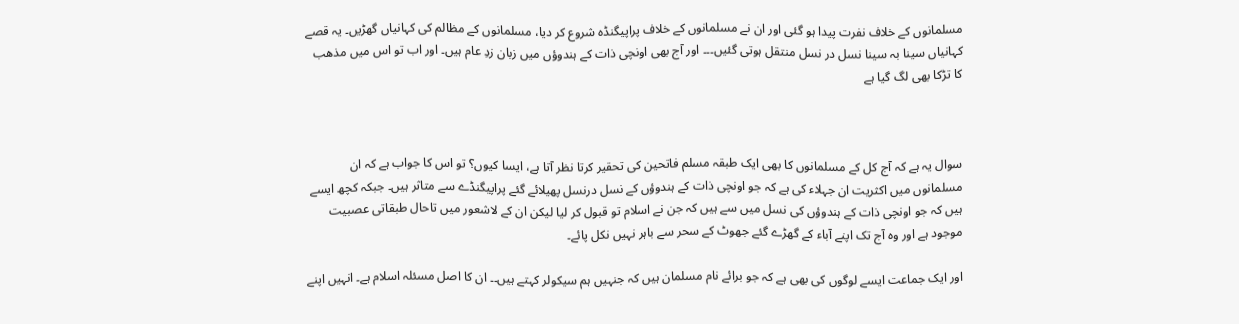مسلمانوں کے خلاف نفرت پیدا ہو گئی اور ان نے مسلمانوں کے خلاف پراپیگنڈہ شروع کر دیا، مسلمانوں کے مظالم کی کہانیاں گھڑیں۔ یہ قصے کہانیاں سینا بہ سینا نسل در نسل منتقل ہوتی گئیں۔۔۔ اور آج بھی اونچی ذات کے ہندوؤں میں زبان زدِ عام ہیں۔ اور اب تو اس میں مذھب کا تڑکا بھی لگ گیا ہے



سوال یہ ہے کہ آج کل کے مسلمانوں کا بھی ایک طبقہ مسلم فاتحین کی تحقیر کرتا نظر آتا ہے، ایسا کیوں؟ تو اس کا جواب ہے کہ ان مسلمانوں میں اکثریت ان جہلاء کی ہے کہ جو اونچی ذات کے ہندوؤں کے نسل درنسل پھیلائے گئے پراپیگنڈے سے متاثر ہیں۔ جبکہ کچھ ایسے ہیں کہ جو اونچی ذات کے ہندوؤں کی نسل میں سے ہیں کہ جن نے اسلام تو قبول کر لیا لیکن ان کے لاشعور میں تاحال طبقاتی عصبیت موجود ہے اور وہ آج تک اپنے آباء کے گھڑے گئے جھوٹ کے سحر سے باہر نہیں نکل پائے۔

اور ایک جماعت ایسے لوگوں کی بھی ہے کہ جو برائے نام مسلمان ہیں کہ جنہیں ہم سیکولر کہتے ہیں۔۔ ان کا اصل مسئلہ اسلام ہے۔ انہیں اپنے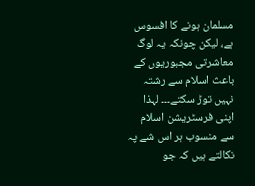مسلمان ہونے کا افسوس ہے، لیکن چونکہ یہ لوگ معاشرتی مجبوریوں کے باعث اسلام سے رشتہ نہیں توڑ سکتے۔۔۔ لہذا اپنی فرسٹریشن اسلام سے منسوب ہر اس شے پہ نکالتے ہیں کہ جو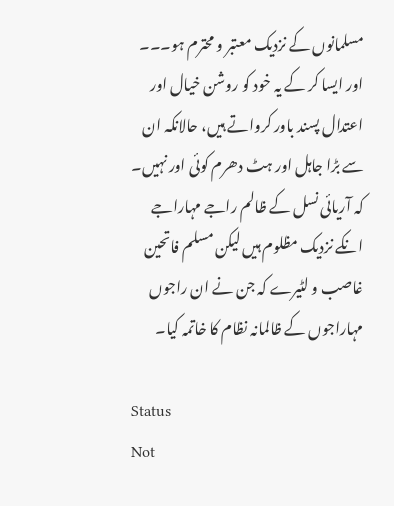مسلمانوں کے نزدیک معتبر و محترم ہو۔۔۔ اور ایسا کر کے یہ خود کو روشن خیال اور اعتدال پسند باور کرواتے ہیں، حالانکہ ان سے بڑا جاہل اور ہٹ دھرم کوئی اور نہیں۔ کہ آریائی نسل کے ظالم راجے مہاراجے انکے نزدیک مظلوم ہیں لیکن مسلم فاتحین غاصب و لٹیرے کہ جن نے ان راجوں مہاراجوں کے ظالمانہ نظام کا خاتمہ کیا۔

Status
Not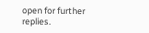open for further replies.